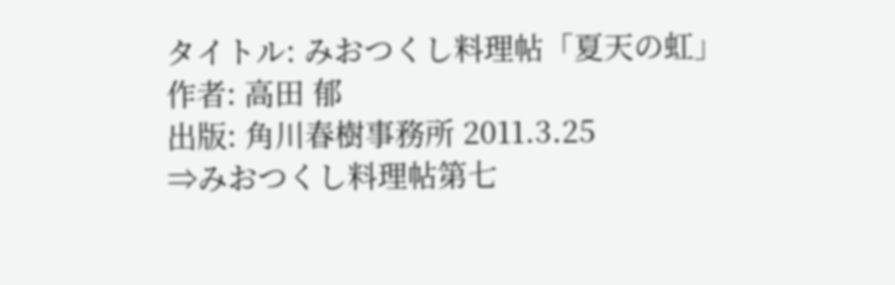タイトル: みおつくし料理帖「夏天の虹」
作者: 高田 郁
出版: 角川春樹事務所 2011.3.25
⇒みおつくし料理帖第七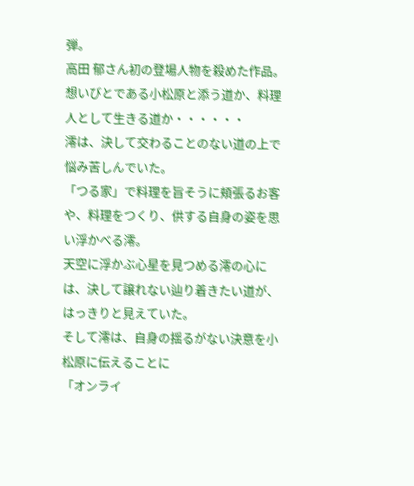弾。
高田 郁さん初の登場人物を殺めた作品。
想いびとである小松原と添う道か、料理人として生きる道か・・・・・・
澪は、決して交わることのない道の上で悩み苦しんでいた。
「つる家」で料理を旨そうに頬張るお客や、料理をつくり、供する自身の姿を思い浮かべる澪。
天空に浮かぶ心星を見つめる澪の心には、決して譲れない辿り着きたい道が、はっきりと見えていた。
そして澪は、自身の揺るがない決意を小松原に伝えることに
「オンライ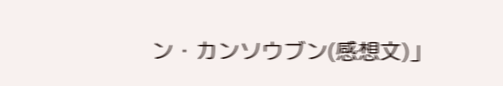ン・カンソウブン(感想文)」